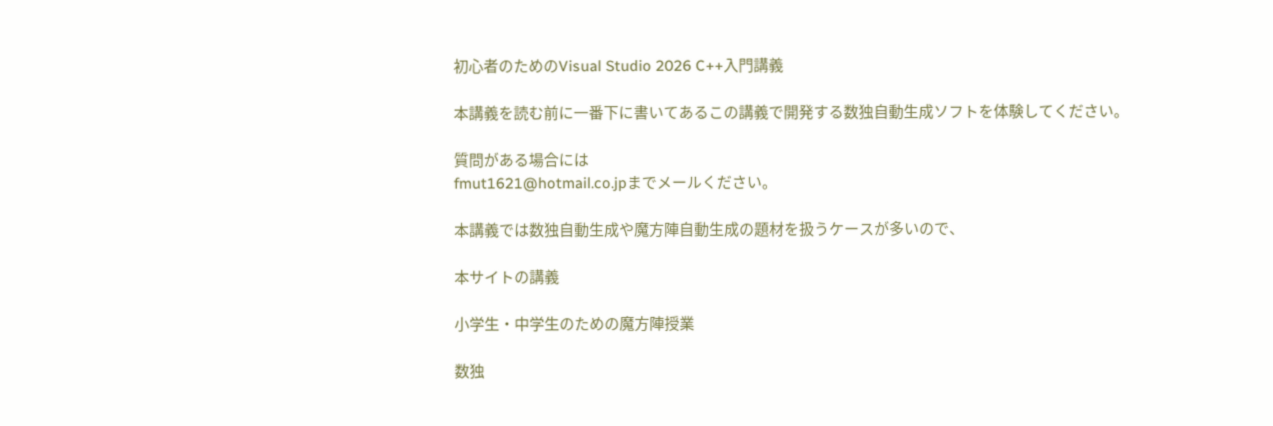初心者のためのVisual Studio 2026 C++入門講義

本講義を読む前に一番下に書いてあるこの講義で開発する数独自動生成ソフトを体験してください。

質問がある場合には
fmut1621@hotmail.co.jpまでメールください。

本講義では数独自動生成や魔方陣自動生成の題材を扱うケースが多いので、

本サイトの講義

小学生・中学生のための魔方陣授業

数独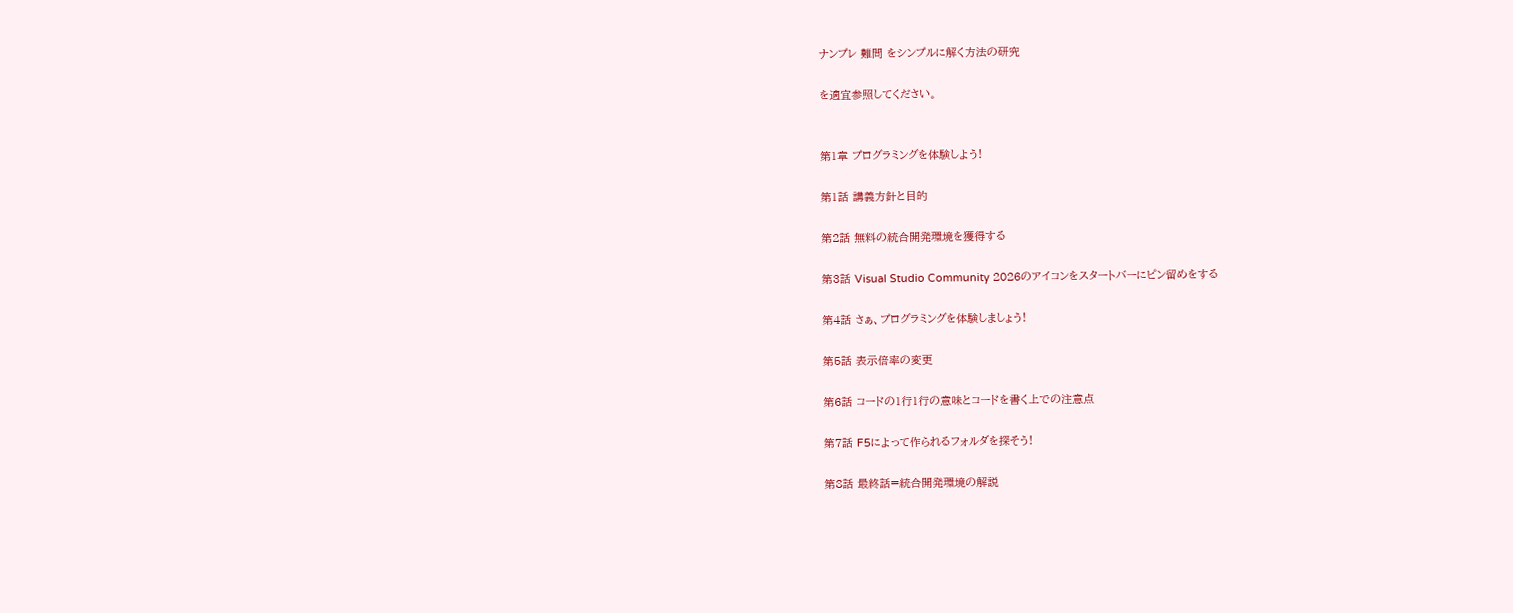ナンプレ 難問 をシンプルに解く方法の研究

を適宜参照してください。


第1章 プログラミングを体験しよう!

第1話 講義方針と目的

第2話 無料の統合開発環境を獲得する

第3話 Visual Studio Community 2026のアイコンをスタートバーにピン留めをする

第4話 さぁ、プログラミングを体験しましょう!

第5話 表示倍率の変更

第6話 コードの1行1行の意味とコードを書く上での注意点

第7話 F5によって作られるフォルダを探そう!

第8話 最終話=統合開発環境の解説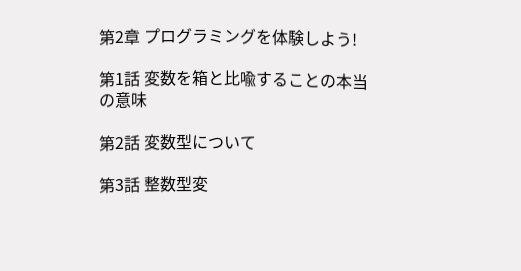第2章 プログラミングを体験しよう!

第1話 変数を箱と比喩することの本当の意味

第2話 変数型について

第3話 整数型変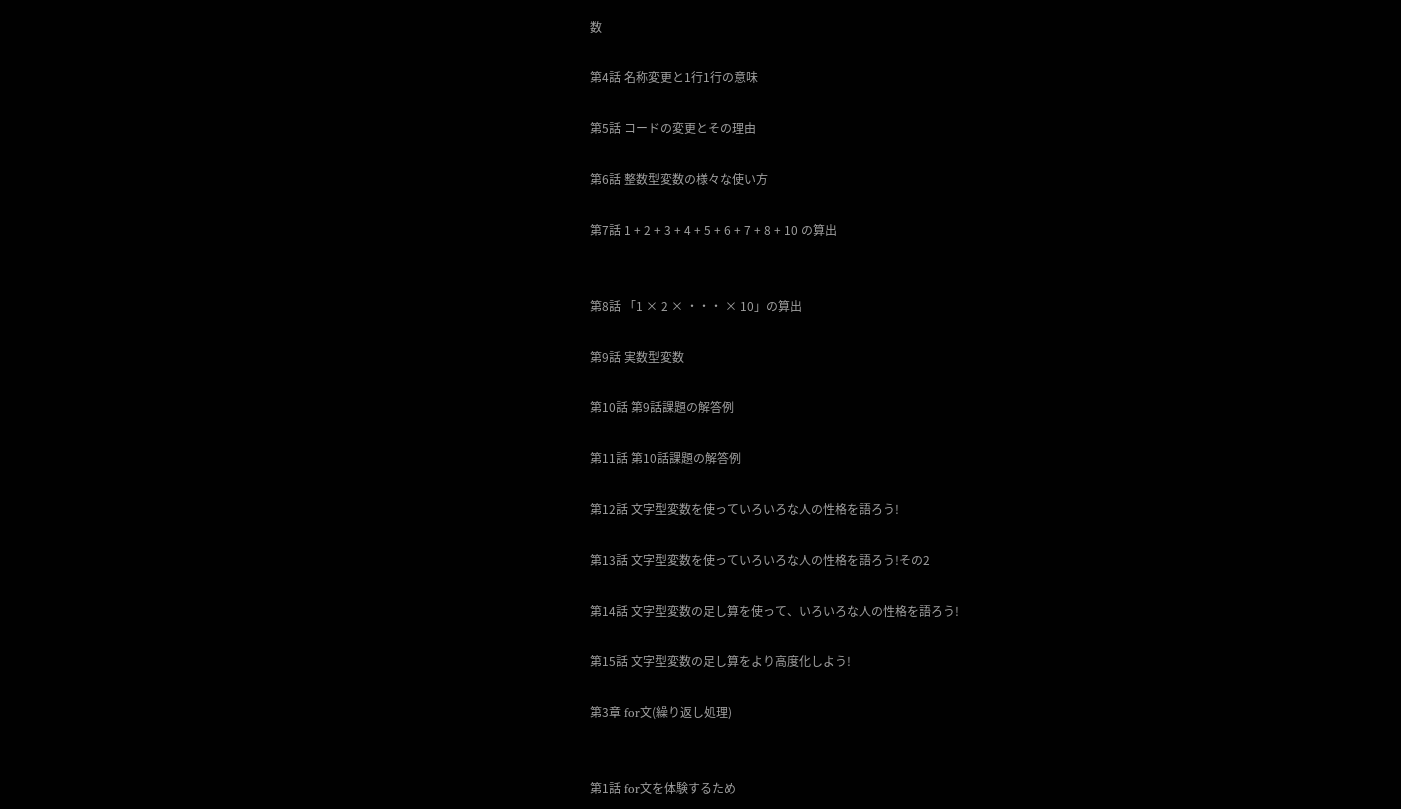数

第4話 名称変更と1行1行の意味

第5話 コードの変更とその理由

第6話 整数型変数の様々な使い方

第7話 1 + 2 + 3 + 4 + 5 + 6 + 7 + 8 + 10 の算出


第8話 「1 × 2 × ・・・ × 10」の算出

第9話 実数型変数

第10話 第9話課題の解答例

第11話 第10話課題の解答例

第12話 文字型変数を使っていろいろな人の性格を語ろう!

第13話 文字型変数を使っていろいろな人の性格を語ろう!その2

第14話 文字型変数の足し算を使って、いろいろな人の性格を語ろう!

第15話 文字型変数の足し算をより高度化しよう!

第3章 for文(繰り返し処理)


第1話 for文を体験するため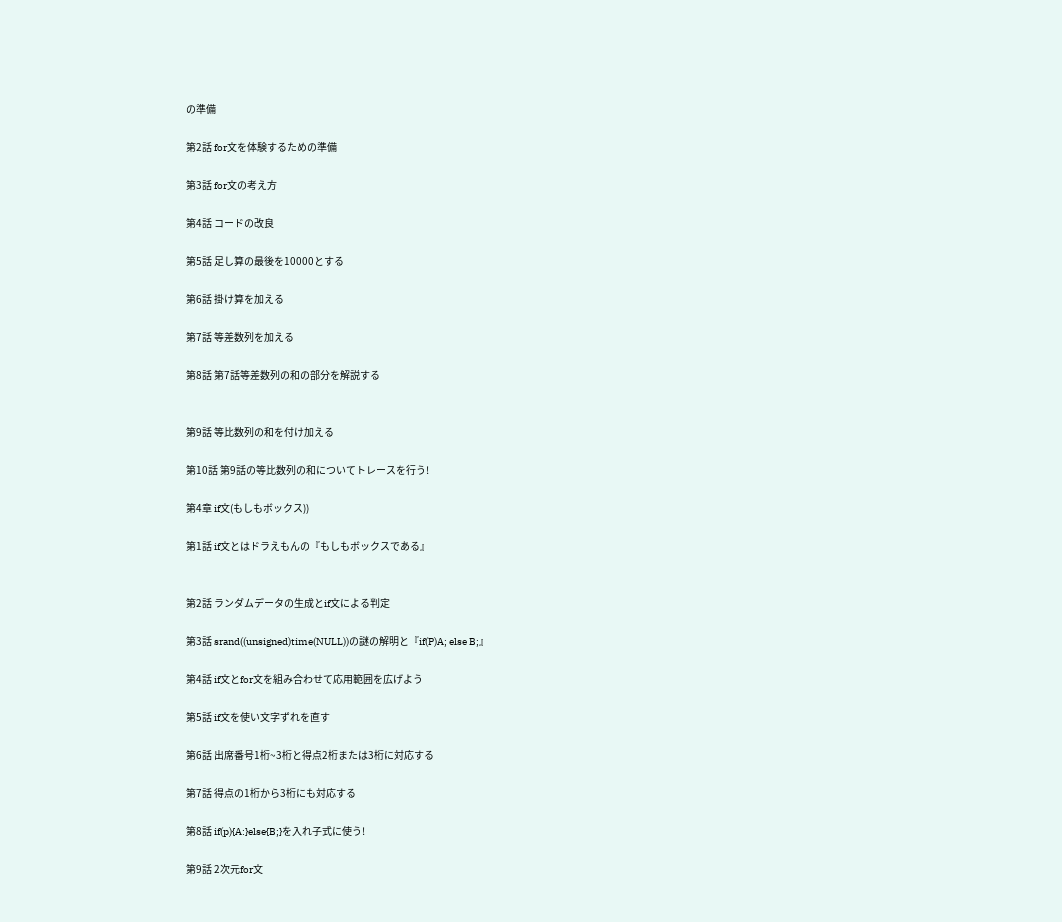の準備

第2話 for文を体験するための準備

第3話 for文の考え方

第4話 コードの改良

第5話 足し算の最後を10000とする

第6話 掛け算を加える

第7話 等差数列を加える

第8話 第7話等差数列の和の部分を解説する


第9話 等比数列の和を付け加える

第10話 第9話の等比数列の和についてトレースを行う!

第4章 if文(もしもボックス))

第1話 if文とはドラえもんの『もしもボックスである』


第2話 ランダムデータの生成とif文による判定

第3話 srand((unsigned)time(NULL))の謎の解明と『if(P)A; else B;』

第4話 if文とfor文を組み合わせて応用範囲を広げよう

第5話 if文を使い文字ずれを直す

第6話 出席番号1桁~3桁と得点2桁または3桁に対応する

第7話 得点の1桁から3桁にも対応する

第8話 if(p){A:}else{B;}を入れ子式に使う!

第9話 2次元for文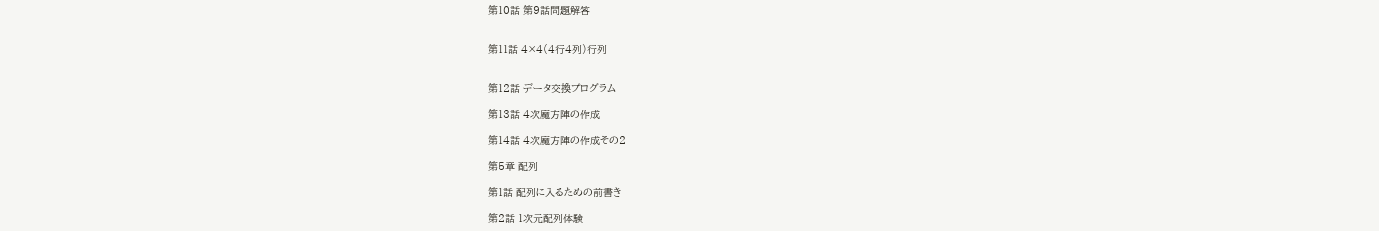第10話 第9話問題解答


第11話 4×4(4行4列)行列


第12話 データ交換プログラム

第13話 4次魔方陣の作成

第14話 4次魔方陣の作成その2

第5章 配列

第1話 配列に入るための前書き

第2話 1次元配列体験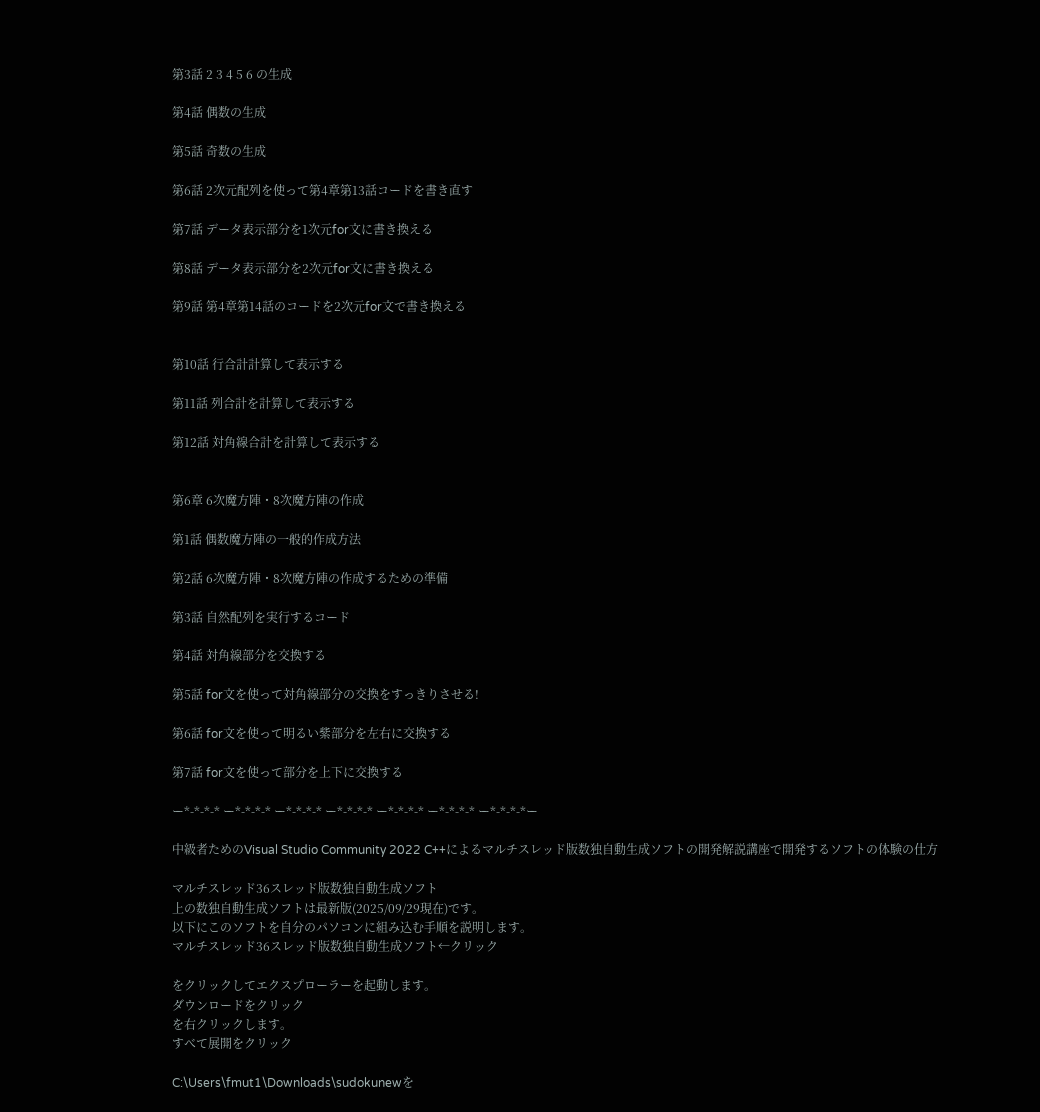第3話 2 3 4 5 6 の生成

第4話 偶数の生成

第5話 奇数の生成

第6話 2次元配列を使って第4章第13話コードを書き直す

第7話 データ表示部分を1次元for文に書き換える

第8話 データ表示部分を2次元for文に書き換える

第9話 第4章第14話のコードを2次元for文で書き換える


第10話 行合計計算して表示する

第11話 列合計を計算して表示する

第12話 対角線合計を計算して表示する


第6章 6次魔方陣・8次魔方陣の作成

第1話 偶数魔方陣の一般的作成方法

第2話 6次魔方陣・8次魔方陣の作成するための準備

第3話 自然配列を実行するコード

第4話 対角線部分を交換する

第5話 for文を使って対角線部分の交換をすっきりさせる!

第6話 for文を使って明るい紫部分を左右に交換する

第7話 for文を使って部分を上下に交換する

ー*-*-*-* ー*-*-*-* ー*-*-*-* ー*-*-*-* ー*-*-*-* ー*-*-*-* ー*-*-*-*ー

中級者ためのVisual Studio Community 2022 C++によるマルチスレッド版数独自動生成ソフトの開発解説講座で開発するソフトの体験の仕方

マルチスレッド36スレッド版数独自動生成ソフト
上の数独自動生成ソフトは最新版(2025/09/29現在)です。
以下にこのソフトを自分のパソコンに組み込む手順を説明します。
マルチスレッド36スレッド版数独自動生成ソフト←クリック

をクリックしてエクスプローラーを起動します。
ダウンロードをクリック
を右クリックします。
すべて展開をクリック

C:\Users\fmut1\Downloads\sudokunewを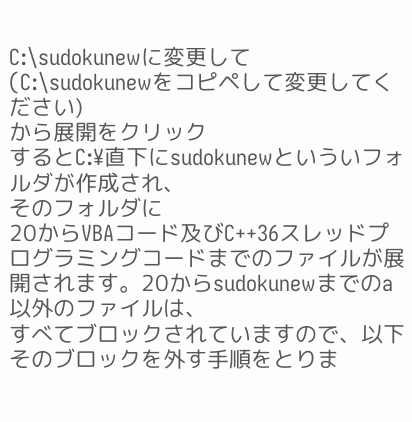C:\sudokunewに変更して
(C:\sudokunewをコピペして変更してください)
から展開をクリック
するとC:¥直下にsudokunewといういフォルダが作成され、
そのフォルダに
20からVBAコード及びC++36スレッドプログラミングコードまでのファイルが展開されます。20からsudokunewまでのa以外のファイルは、
すべてブロックされていますので、以下そのブロックを外す手順をとりま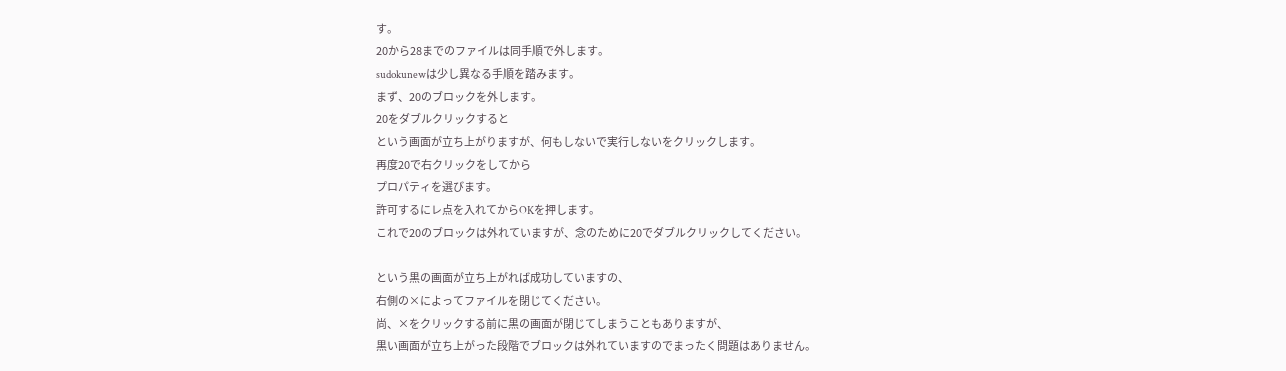す。
20から28までのファイルは同手順で外します。
sudokunewは少し異なる手順を踏みます。
まず、20のブロックを外します。
20をダブルクリックすると
という画面が立ち上がりますが、何もしないで実行しないをクリックします。
再度20で右クリックをしてから
プロパティを選びます。
許可するにレ点を入れてからOKを押します。
これで20のブロックは外れていますが、念のために20でダブルクリックしてください。

という黒の画面が立ち上がれば成功していますの、
右側の×によってファイルを閉じてください。
尚、×をクリックする前に黒の画面が閉じてしまうこともありますが、
黒い画面が立ち上がった段階でブロックは外れていますのでまったく問題はありません。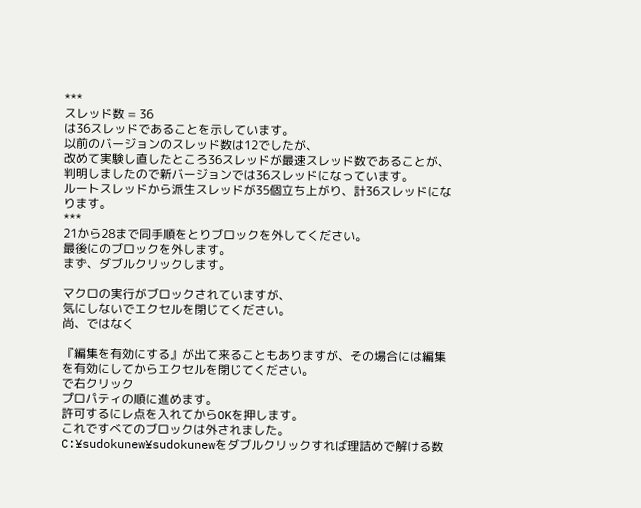***
スレッド数 = 36
は36スレッドであることを示しています。
以前のバージョンのスレッド数は12でしたが、
改めて実験し直したところ36スレッドが最速スレッド数であることが、
判明しましたので新バージョンでは36スレッドになっています。
ルートスレッドから派生スレッドが35個立ち上がり、計36スレッドになります。
***
21から28まで同手順をとりブロックを外してください。
最後にのブロックを外します。
まず、ダブルクリックします。

マクロの実行がブロックされていますが、
気にしないでエクセルを閉じてください。
尚、ではなく

『編集を有効にする』が出て来ることもありますが、その場合には編集を有効にしてからエクセルを閉じてください。
で右クリック
プロパティの順に進めます。
許可するにレ点を入れてからOKを押します。
これですべてのブロックは外されました。
C:¥sudokunew¥sudokunewをダブルクリックすれば理詰めで解ける数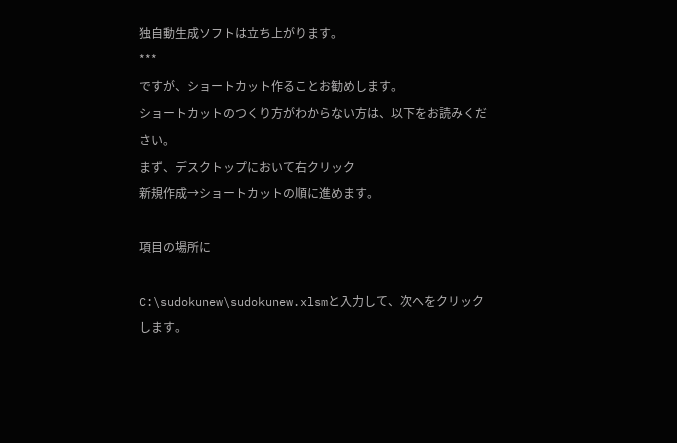独自動生成ソフトは立ち上がります。
***
ですが、ショートカット作ることお勧めします。
ショートカットのつくり方がわからない方は、以下をお読みください。
まず、デスクトップにおいて右クリック
新規作成→ショートカットの順に進めます。

項目の場所に

C:\sudokunew\sudokunew.xlsmと入力して、次へをクリックします。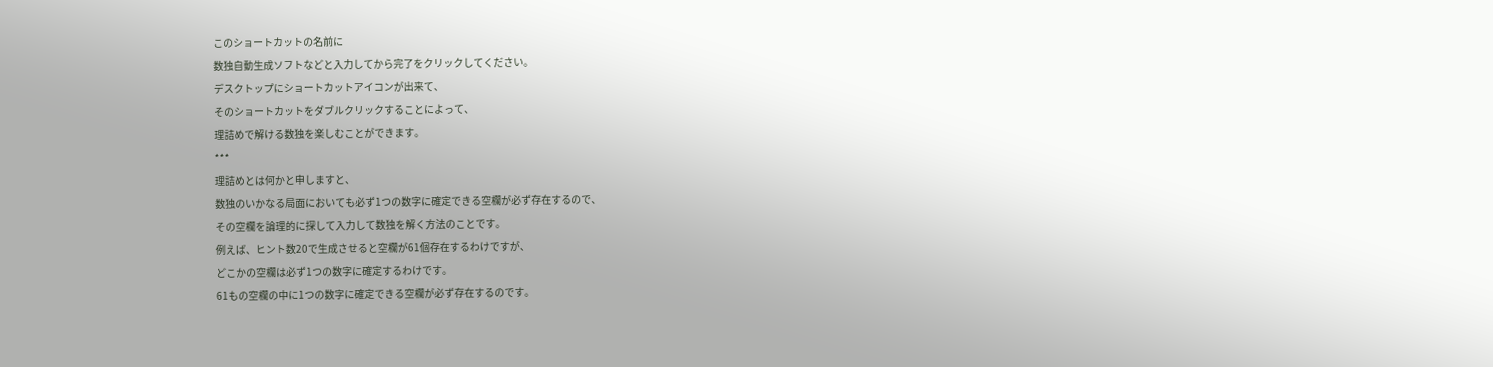このショートカットの名前に
数独自動生成ソフトなどと入力してから完了をクリックしてください。
デスクトップにショートカットアイコンが出来て、
そのショートカットをダブルクリックすることによって、
理詰めで解ける数独を楽しむことができます。
***
理詰めとは何かと申しますと、
数独のいかなる局面においても必ず1つの数字に確定できる空欄が必ず存在するので、
その空欄を論理的に探して入力して数独を解く方法のことです。
例えば、ヒント数20で生成させると空欄が61個存在するわけですが、
どこかの空欄は必ず1つの数字に確定するわけです。
61もの空欄の中に1つの数字に確定できる空欄が必ず存在するのです。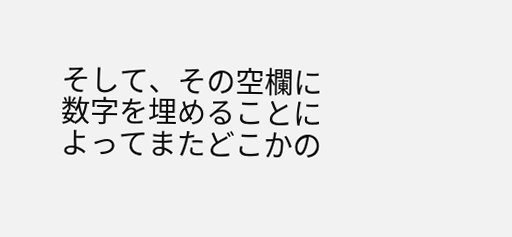そして、その空欄に数字を埋めることによってまたどこかの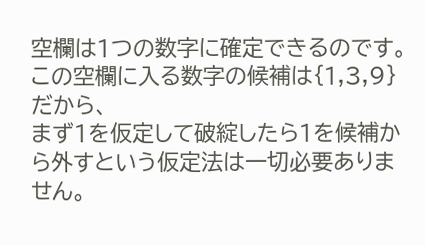空欄は1つの数字に確定できるのです。
この空欄に入る数字の候補は{1,3,9}だから、
まず1を仮定して破綻したら1を候補から外すという仮定法は一切必要ありません。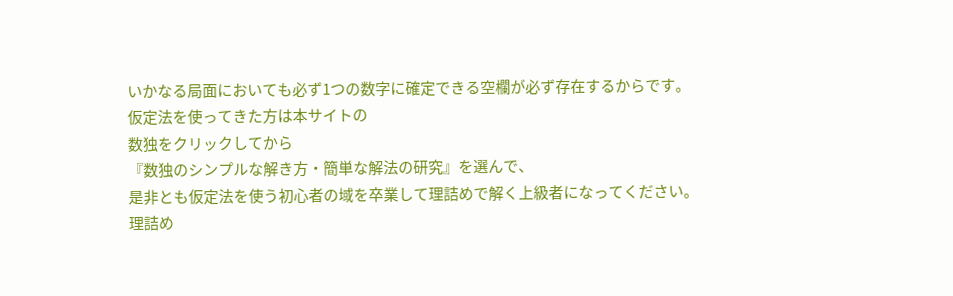いかなる局面においても必ず1つの数字に確定できる空欄が必ず存在するからです。
仮定法を使ってきた方は本サイトの
数独をクリックしてから
『数独のシンプルな解き方・簡単な解法の研究』を選んで、
是非とも仮定法を使う初心者の域を卒業して理詰めで解く上級者になってください。
理詰め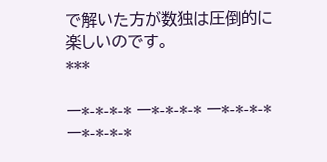で解いた方が数独は圧倒的に楽しいのです。
***

ー*-*-*-* ー*-*-*-* ー*-*-*-* ー*-*-*-*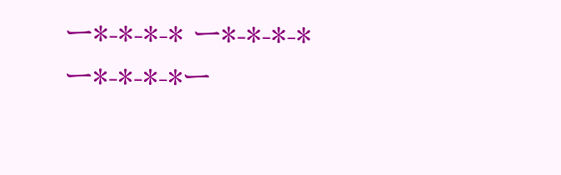ー*-*-*-* ー*-*-*-* ー*-*-*-*ー